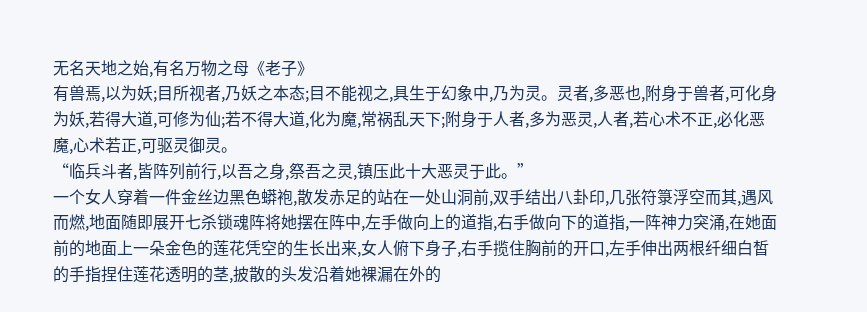无名天地之始,有名万物之母《老子》
有兽焉,以为妖;目所视者,乃妖之本态;目不能视之,具生于幻象中,乃为灵。灵者,多恶也,附身于兽者,可化身为妖,若得大道,可修为仙;若不得大道,化为魔,常祸乱天下;附身于人者,多为恶灵,人者,若心术不正,必化恶魔,心术若正,可驱灵御灵。
“临兵斗者,皆阵列前行,以吾之身,祭吾之灵,镇压此十大恶灵于此。”
一个女人穿着一件金丝边黑色蟒袍,散发赤足的站在一处山洞前,双手结出八卦印,几张符箓浮空而其,遇风而燃,地面随即展开七杀锁魂阵将她摆在阵中,左手做向上的道指,右手做向下的道指,一阵神力突涌,在她面前的地面上一朵金色的莲花凭空的生长出来,女人俯下身子,右手揽住胸前的开口,左手伸出两根纤细白皙的手指捏住莲花透明的茎,披散的头发沿着她裸漏在外的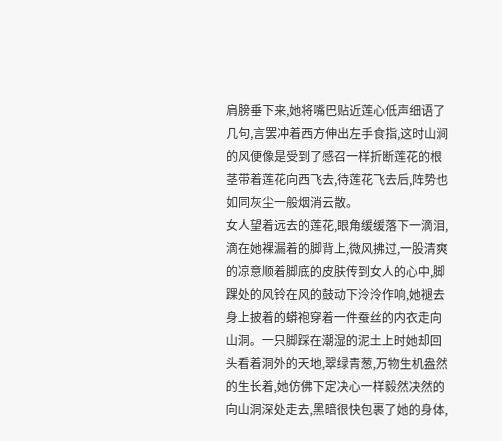肩膀垂下来,她将嘴巴贴近莲心低声细语了几句,言罢冲着西方伸出左手食指,这时山涧的风便像是受到了感召一样折断莲花的根茎带着莲花向西飞去,待莲花飞去后,阵势也如同灰尘一般烟消云散。
女人望着远去的莲花,眼角缓缓落下一滴泪,滴在她裸漏着的脚背上,微风拂过,一股清爽的凉意顺着脚底的皮肤传到女人的心中,脚踝处的风铃在风的鼓动下泠泠作响,她褪去身上披着的蟒袍穿着一件蚕丝的内衣走向山洞。一只脚踩在潮湿的泥土上时她却回头看着洞外的天地,翠绿青葱,万物生机盎然的生长着,她仿佛下定决心一样毅然决然的向山洞深处走去,黑暗很快包裹了她的身体,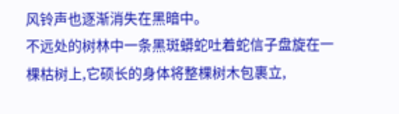风铃声也逐渐消失在黑暗中。
不远处的树林中一条黑斑蟒蛇吐着蛇信子盘旋在一棵枯树上,它硕长的身体将整棵树木包裹立,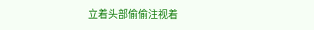立着头部偷偷注视着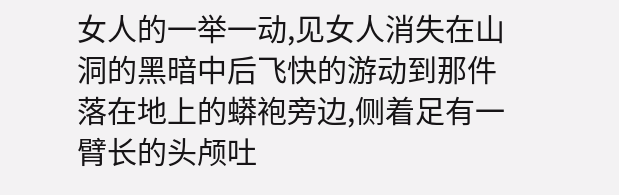女人的一举一动,见女人消失在山洞的黑暗中后飞快的游动到那件落在地上的蟒袍旁边,侧着足有一臂长的头颅吐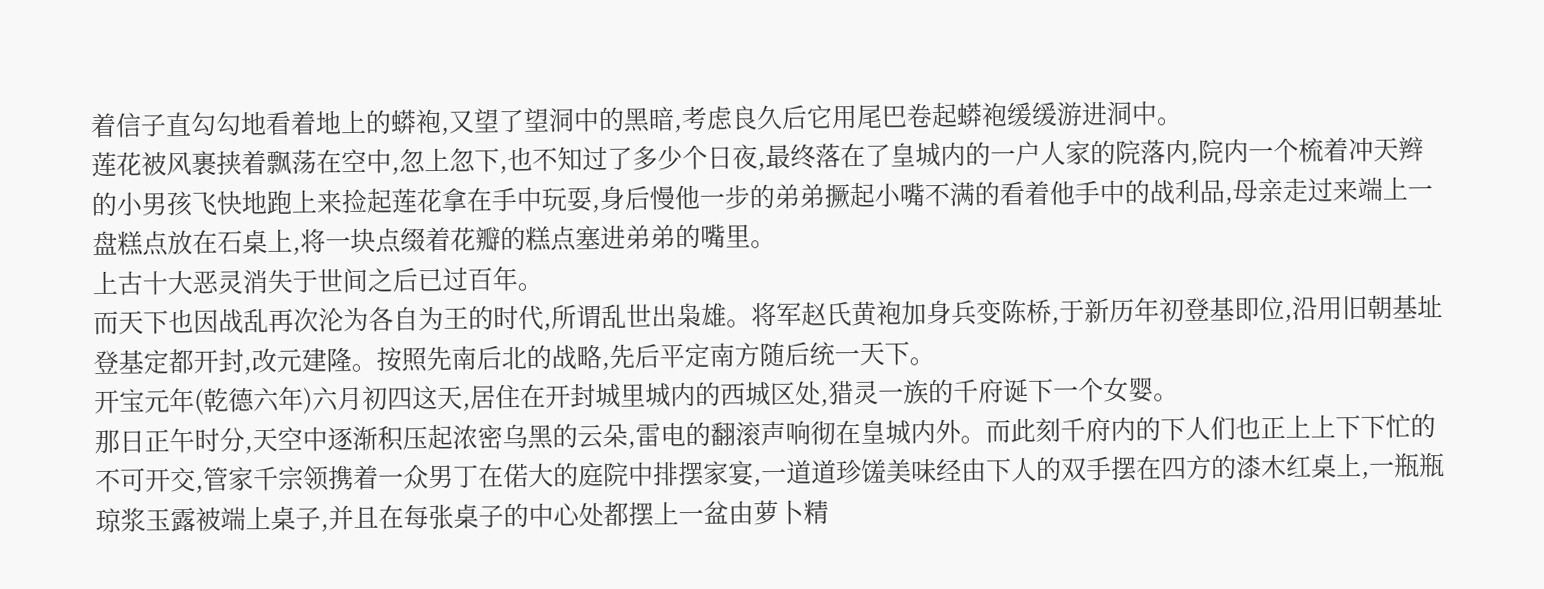着信子直勾勾地看着地上的蟒袍,又望了望洞中的黑暗,考虑良久后它用尾巴卷起蟒袍缓缓游进洞中。
莲花被风裹挟着飘荡在空中,忽上忽下,也不知过了多少个日夜,最终落在了皇城内的一户人家的院落内,院内一个梳着冲天辫的小男孩飞快地跑上来捡起莲花拿在手中玩耍,身后慢他一步的弟弟撅起小嘴不满的看着他手中的战利品,母亲走过来端上一盘糕点放在石桌上,将一块点缀着花瓣的糕点塞进弟弟的嘴里。
上古十大恶灵消失于世间之后已过百年。
而天下也因战乱再次沦为各自为王的时代,所谓乱世出枭雄。将军赵氏黄袍加身兵变陈桥,于新历年初登基即位,沿用旧朝基址登基定都开封,改元建隆。按照先南后北的战略,先后平定南方随后统一天下。
开宝元年(乾德六年)六月初四这天,居住在开封城里城内的西城区处,猎灵一族的千府诞下一个女婴。
那日正午时分,天空中逐渐积压起浓密乌黑的云朵,雷电的翻滚声响彻在皇城内外。而此刻千府内的下人们也正上上下下忙的不可开交,管家千宗领携着一众男丁在偌大的庭院中排摆家宴,一道道珍馐美味经由下人的双手摆在四方的漆木红桌上,一瓶瓶琼浆玉露被端上桌子,并且在每张桌子的中心处都摆上一盆由萝卜精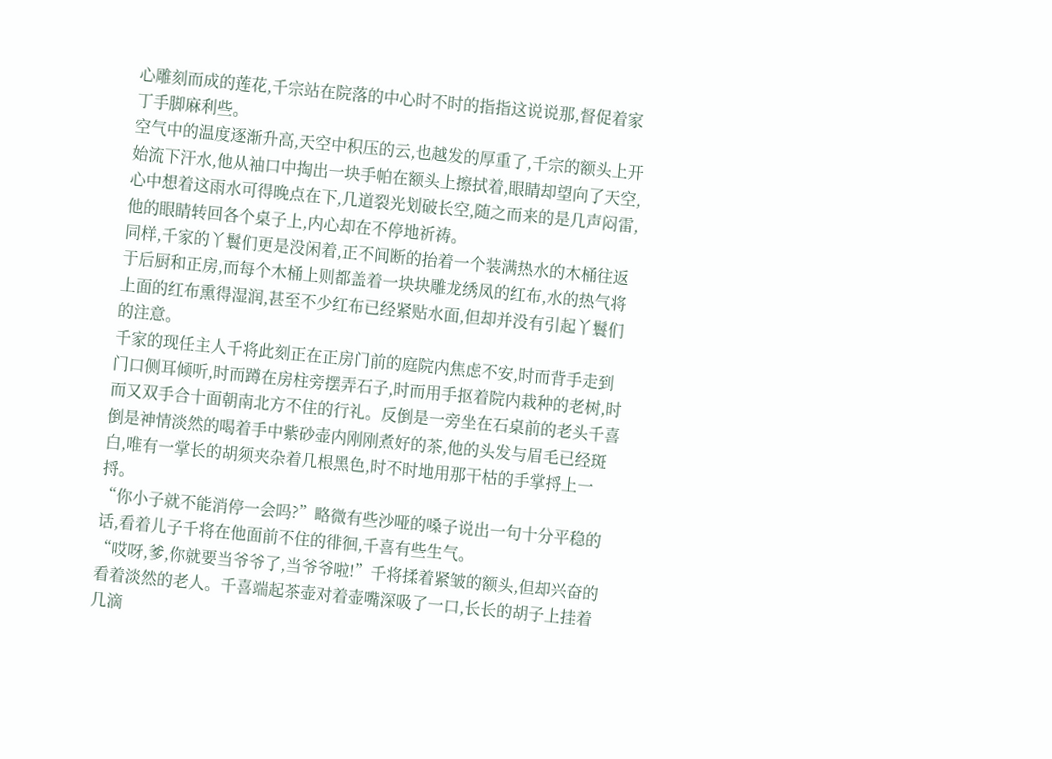心雕刻而成的莲花,千宗站在院落的中心时不时的指指这说说那,督促着家丁手脚麻利些。
空气中的温度逐渐升高,天空中积压的云,也越发的厚重了,千宗的额头上开始流下汗水,他从袖口中掏出一块手帕在额头上擦拭着,眼睛却望向了天空,心中想着这雨水可得晚点在下,几道裂光划破长空,随之而来的是几声闷雷,他的眼睛转回各个桌子上,内心却在不停地祈祷。
同样,千家的丫鬟们更是没闲着,正不间断的抬着一个装满热水的木桶往返于后厨和正房,而每个木桶上则都盖着一块块雕龙绣凤的红布,水的热气将上面的红布熏得湿润,甚至不少红布已经紧贴水面,但却并没有引起丫鬟们的注意。
千家的现任主人千将此刻正在正房门前的庭院内焦虑不安,时而背手走到门口侧耳倾听,时而蹲在房柱旁摆弄石子,时而用手抠着院内栽种的老树,时而又双手合十面朝南北方不住的行礼。反倒是一旁坐在石桌前的老头千喜倒是神情淡然的喝着手中紫砂壶内刚刚煮好的茶,他的头发与眉毛已经斑白,唯有一掌长的胡须夹杂着几根黑色,时不时地用那干枯的手掌捋上一捋。
“你小子就不能消停一会吗?”略微有些沙哑的嗓子说出一句十分平稳的话,看着儿子千将在他面前不住的徘徊,千喜有些生气。
“哎呀,爹,你就要当爷爷了,当爷爷啦!”千将揉着紧皱的额头,但却兴奋的看着淡然的老人。千喜端起茶壶对着壶嘴深吸了一口,长长的胡子上挂着几滴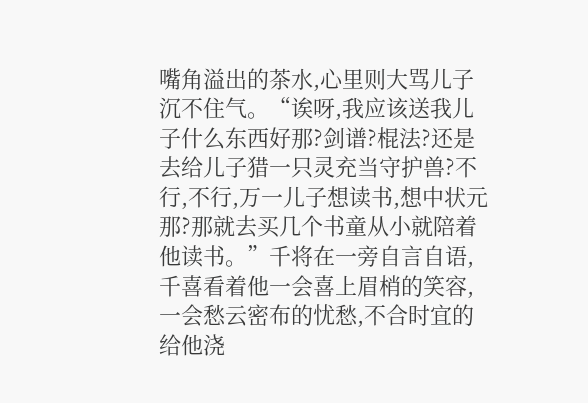嘴角溢出的茶水,心里则大骂儿子沉不住气。“诶呀,我应该送我儿子什么东西好那?剑谱?棍法?还是去给儿子猎一只灵充当守护兽?不行,不行,万一儿子想读书,想中状元那?那就去买几个书童从小就陪着他读书。”千将在一旁自言自语,千喜看着他一会喜上眉梢的笑容,一会愁云密布的忧愁,不合时宜的给他浇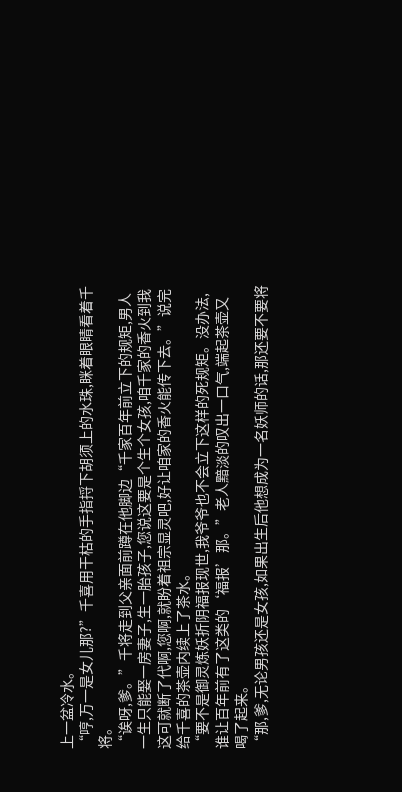上一盆冷水。
“哼,万一是女儿那?”千喜用干枯的手指捋下胡须上的水珠,眯着眼睛看着千将。
“诶呀,爹。”千将走到父亲面前蹲在他脚边“千家百年前立下的规矩,男人一生只能娶一房妻子,生一胎孩子,您说这要是个生个女孩,咱千家的香火到我这可就断了代啊,您啊,就盼着祖宗显灵吧,好让咱家的香火能传下去。”说完给千喜的茶壶内续上了茶水。
“要不是御灵炼妖折阴福报现世,我爷爷也不会立下这样的死规矩。没办法,谁让百年前有了这类的‘福报’那。”老人黯淡的叹出一口气,端起茶壶又喝了起来。
“那,爹,无论男孩还是女孩,如果出生后他想成为一名妖师的话,那还要不要将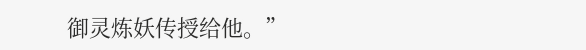御灵炼妖传授给他。”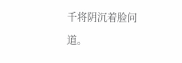千将阴沉着脸问道。